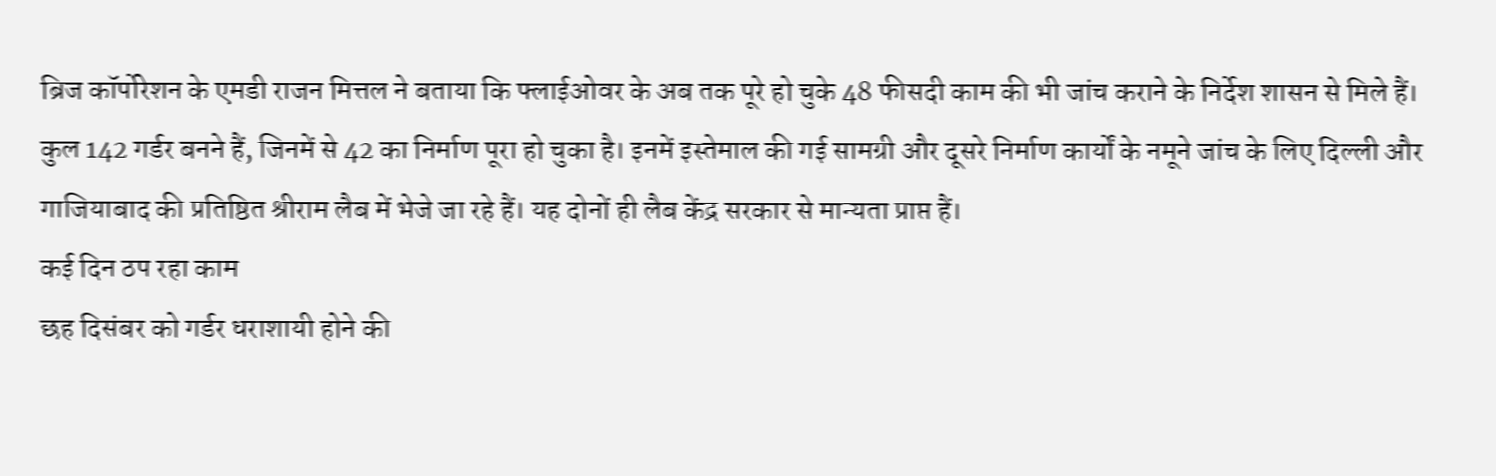ब्रिज कॉर्पोरेशन के एमडी राजन मित्तल ने बताया कि फ्लाईओवर के अब तक पूरे हो चुके 48 फीसदी काम की भी जांच कराने के निर्देश शासन से मिले हैं।
कुल 142 गर्डर बनने हैं, जिनमें से 42 का निर्माण पूरा हो चुका है। इनमें इस्तेमाल की गई सामग्री और दूसरे निर्माण कार्यों के नमूने जांच के लिए दिल्ली और गाजियाबाद की प्रतिष्ठित श्रीराम लैब में भेजे जा रहे हैं। यह दोनों ही लैब केंद्र सरकार से मान्यता प्राप्त हैं।
कई दिन ठप रहा काम
छह दिसंबर को गर्डर धराशायी होने की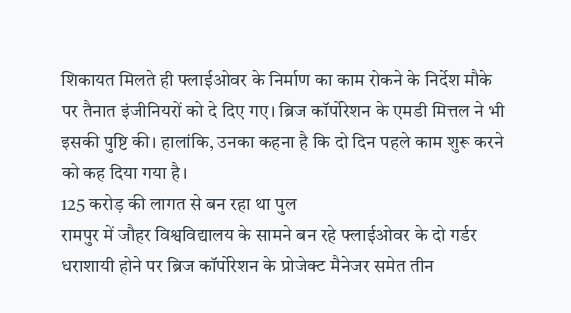शिकायत मिलते ही फ्लाईओवर के निर्माण का काम रोकने के निर्देश मौके पर तैनात इंजीनियरों को दे दिए गए। ब्रिज कॉर्पोरेशन के एमडी मित्तल ने भी इसकी पुष्टि की। हालांकि, उनका कहना है कि दो दिन पहले काम शुरू करने को कह दिया गया है।
125 करोड़ की लागत से बन रहा था पुल
रामपुर में जौहर विश्वविद्यालय के सामने बन रहे फ्लाईओवर के दो गर्डर धराशायी होने पर ब्रिज कॉर्पोरेशन के प्रोजेक्ट मैनेजर समेत तीन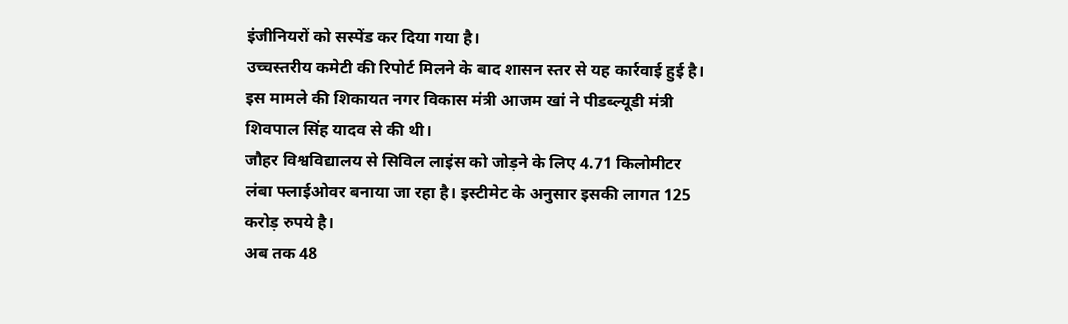इंजीनियरों को सस्पेंड कर दिया गया है।
उच्चस्तरीय कमेटी की रिपोर्ट मिलने के बाद शासन स्तर से यह कार्रवाई हुई है। इस मामले की शिकायत नगर विकास मंत्री आजम खां ने पीडब्ल्यूडी मंत्री शिवपाल सिंह यादव से की थी।
जौहर विश्वविद्यालय से सिविल लाइंस को जोड़ने के लिए 4.71 किलोमीटर लंबा फ्लाईओवर बनाया जा रहा है। इस्टीमेट के अनुसार इसकी लागत 125 करोड़ रुपये है।
अब तक 48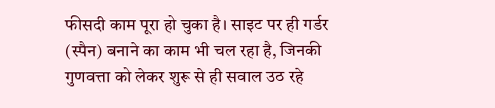फीसदी काम पूरा हो चुका है। साइट पर ही गर्डर (स्पैन) बनाने का काम भी चल रहा है, जिनकी गुणवत्ता को लेकर शुरू से ही सवाल उठ रहे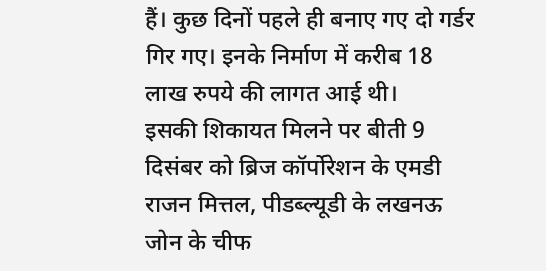हैं। कुछ दिनों पहले ही बनाए गए दो गर्डर गिर गए। इनके निर्माण में करीब 18 लाख रुपये की लागत आई थी।
इसकी शिकायत मिलने पर बीती 9 दिसंबर को ब्रिज कॉर्पोरेशन के एमडी राजन मित्तल, पीडब्ल्यूडी के लखनऊ जोन के चीफ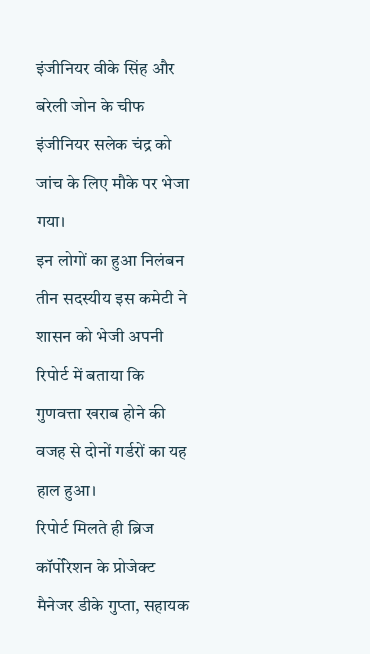इंजीनियर वीके सिंह और बरेली जोन के चीफ इंजीनियर सलेक चंद्र को जांच के लिए मौके पर भेजा गया।
इन लोगों का हुआ निलंबन
तीन सदस्यीय इस कमेटी ने शासन को भेजी अपनी रिपोर्ट में बताया कि गुणवत्ता खराब होने की वजह से दोनों गर्डरों का यह हाल हुआ।
रिपोर्ट मिलते ही ब्रिज कॉर्पोरेशन के प्रोजेक्ट मैनेजर डीके गुप्ता, सहायक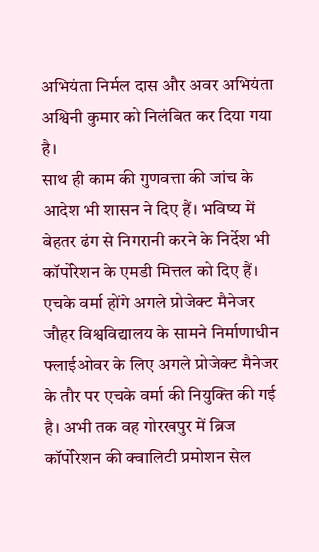अभियंता निर्मल दास और अवर अभियंता अश्विनी कुमार को निलंबित कर दिया गया है।
साथ ही काम की गुणवत्ता की जांच के आदेश भी शासन ने दिए हैं। भविष्य में बेहतर ढंग से निगरानी करने के निर्देश भी कॉर्पोरेशन के एमडी मित्तल को दिए हैं।
एचके वर्मा होंगे अगले प्रोजेक्ट मैनेजर
जौहर विश्वविद्यालय के सामने निर्माणाधीन फ्लाईओवर के लिए अगले प्रोजेक्ट मैनेजर के तौर पर एचके वर्मा की नियुक्ति की गई है। अभी तक वह गोरखपुर में ब्रिज कॉर्पोरेशन की क्वालिटी प्रमोशन सेल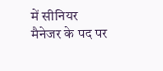में सीनियर मैनेजर के पद पर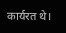कार्यरत थे।